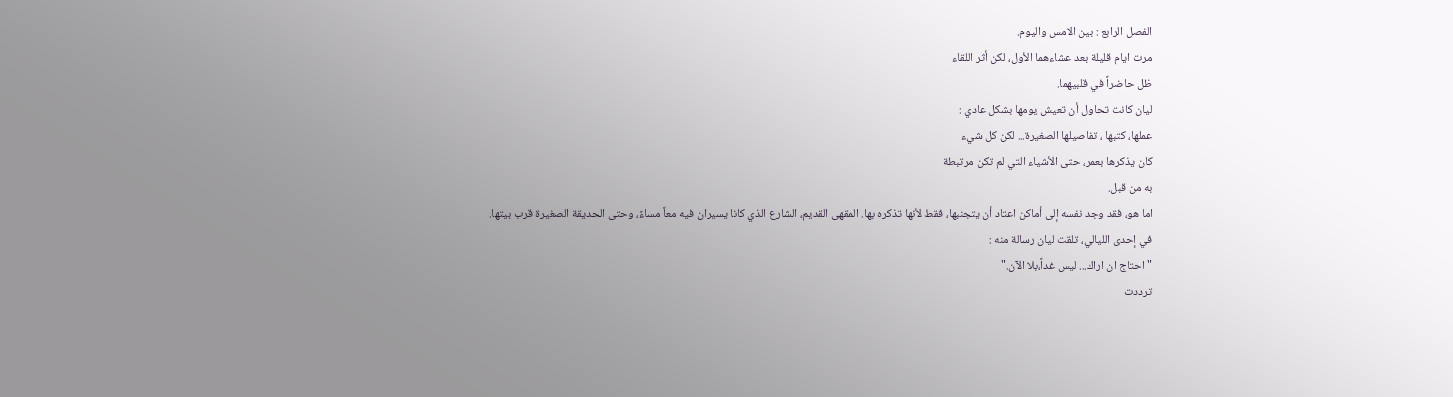الفصل الرابع : بين الامس واليوم.
مرت ايام قليلة بعد عشاءهما الأول، لكن أثر اللقاء
ظل حاضراً في قلبيهما.
ليان كانت تحاول أن تعيش يومها بشكل عادي :
عملها، كتبها ، تفاصيلها الصغيرة... لكن كل شيء
كان يذكرها بعمر، حتى الأشياء التي لم تكن مرتبطة
به من قبل.
اما هو، فقد وجد نفسه إلى أماكن اعتاد أن يتجنبها، فقط لأنها تذكره بها. المقهى القديم، الشارع الذي كانا يسيران فيه معاً مساءً، وحتى الحديقة الصغيرة قرب بيتها.
في إحدى الليالي، تلقت ليان رسالة منه :
"احتاج ان اراك... ليس غداً،بلا الآن."
ترددت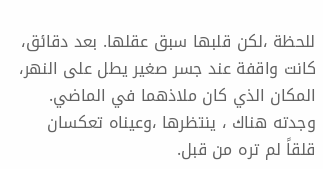للحظة ،لكن قلبها سبق عقلها. بعد دقائق،
كانت واقفة عند جسر صغير يطل على النهر، المكان الذي كان ملاذهما في الماضي. وجدته هناك ، ينتظرها ،وعيناه تعكسان قلقاً لم تره من قبل.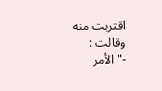اقتربت منه وقالت :
-"الأمر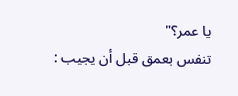يا عمر؟"
تنفس بعمق قبل أن يجيب :